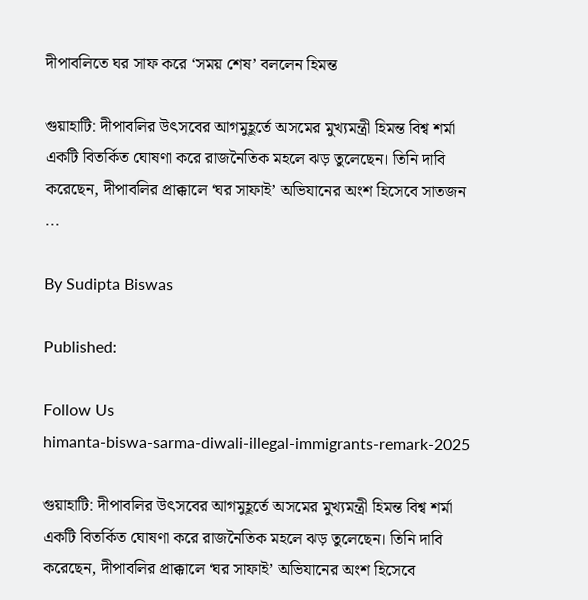দীপাবলিতে ঘর সাফ করে ‘সময় শেষ’ বললেন হিমন্ত

গুয়াহাটি: দীপাবলির উৎসবের আগমুহূর্তে অসমের মুখ্যমন্ত্রী হিমন্ত বিশ্ব শর্মা একটি বিতর্কিত ঘোষণা করে রাজনৈতিক মহলে ঝড় তুলেছেন। তিনি দাবি করেছেন, দীপাবলির প্রাক্কালে ‘ঘর সাফাই’ অভিযানের অংশ হিসেবে সাতজন ...

By Sudipta Biswas

Published:

Follow Us
himanta-biswa-sarma-diwali-illegal-immigrants-remark-2025

গুয়াহাটি: দীপাবলির উৎসবের আগমুহূর্তে অসমের মুখ্যমন্ত্রী হিমন্ত বিশ্ব শর্মা একটি বিতর্কিত ঘোষণা করে রাজনৈতিক মহলে ঝড় তুলেছেন। তিনি দাবি করেছেন, দীপাবলির প্রাক্কালে ‘ঘর সাফাই’ অভিযানের অংশ হিসেবে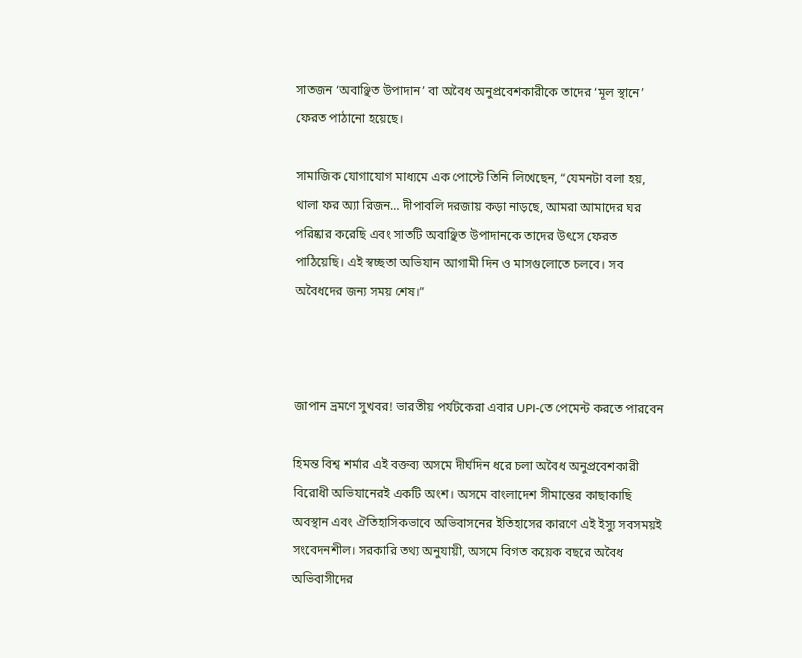সাতজন ‘অবাঞ্ছিত উপাদান’ বা অবৈধ অনুপ্রবেশকারীকে তাদের ‘মূল স্থানে’ ফেরত পাঠানো হয়েছে।

সামাজিক যোগাযোগ মাধ্যমে এক পোস্টে তিনি লিখেছেন, “যেমনটা বলা হয়, থালা ফর অ্যা রিজন… দীপাবলি দরজায় কড়া নাড়ছে, আমরা আমাদের ঘর পরিষ্কার করেছি এবং সাতটি অবাঞ্ছিত উপাদানকে তাদের উৎসে ফেরত পাঠিয়েছি। এই স্বচ্ছতা অভিযান আগামী দিন ও মাসগুলোতে চলবে। সব অবৈধদের জন্য সময় শেষ।”



জাপান ভ্রমণে সুখবর! ভারতীয় পর্যটকেরা এবার UPI-তে পেমেন্ট করতে পারবেন

হিমন্ত বিশ্ব শর্মার এই বক্তব্য অসমে দীর্ঘদিন ধরে চলা অবৈধ অনুপ্রবেশকারী বিরোধী অভিযানেরই একটি অংশ। অসমে বাংলাদেশ সীমান্তের কাছাকাছি অবস্থান এবং ঐতিহাসিকভাবে অভিবাসনের ইতিহাসের কারণে এই ইস্যু সবসময়ই সংবেদনশীল। সরকারি তথ্য অনুযায়ী, অসমে বিগত কয়েক বছরে অবৈধ অভিবাসীদের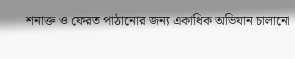শনাক্ত ও ফেরত পাঠানোর জন্য একাধিক অভিযান চালানো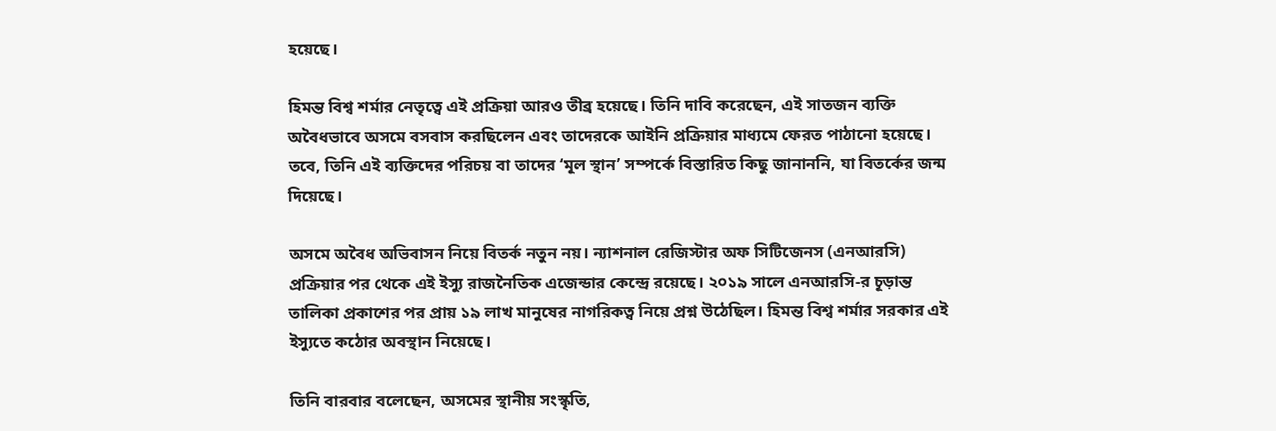হয়েছে।

হিমন্ত বিশ্ব শর্মার নেতৃত্বে এই প্রক্রিয়া আরও তীব্র হয়েছে। তিনি দাবি করেছেন, এই সাতজন ব্যক্তি অবৈধভাবে অসমে বসবাস করছিলেন এবং তাদেরকে আইনি প্রক্রিয়ার মাধ্যমে ফেরত পাঠানো হয়েছে। তবে, তিনি এই ব্যক্তিদের পরিচয় বা তাদের ‘মূল স্থান’ সম্পর্কে বিস্তারিত কিছু জানাননি, যা বিতর্কের জন্ম দিয়েছে।

অসমে অবৈধ অভিবাসন নিয়ে বিতর্ক নতুন নয়। ন্যাশনাল রেজিস্টার অফ সিটিজেনস (এনআরসি) প্রক্রিয়ার পর থেকে এই ইস্যু রাজনৈতিক এজেন্ডার কেন্দ্রে রয়েছে। ২০১৯ সালে এনআরসি-র চূড়ান্ত তালিকা প্রকাশের পর প্রায় ১৯ লাখ মানুষের নাগরিকত্ব নিয়ে প্রশ্ন উঠেছিল। হিমন্ত বিশ্ব শর্মার সরকার এই ইস্যুতে কঠোর অবস্থান নিয়েছে।

তিনি বারবার বলেছেন, অসমের স্থানীয় সংস্কৃতি,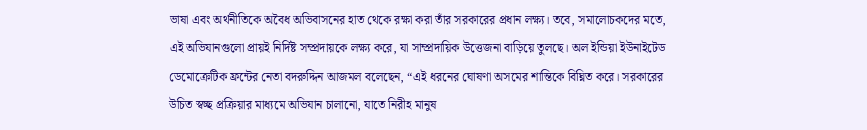ভাষা এবং অর্থনীতিকে অবৈধ অভিবাসনের হাত থেকে রক্ষা করা তাঁর সরকারের প্রধান লক্ষ্য। তবে, সমালোচকদের মতে, এই অভিযানগুলো প্রায়ই নির্দিষ্ট সম্প্রদায়কে লক্ষ্য করে, যা সাম্প্রদায়িক উত্তেজনা বাড়িয়ে তুলছে। অল ইন্ডিয়া ইউনাইটেড ডেমোক্রেটিক ফ্রন্টের নেতা বদরুদ্দিন আজমল বলেছেন, “এই ধরনের ঘোষণা অসমের শান্তিকে বিঘ্নিত করে। সরকারের উচিত স্বচ্ছ প্রক্রিয়ার মাধ্যমে অভিযান চালানো, যাতে নিরীহ মানুষ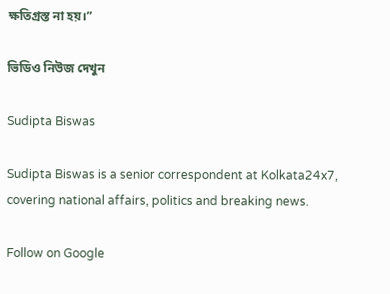ক্ষতিগ্রস্ত না হয়।”

ভিডিও নিউজ দেখুন

Sudipta Biswas

Sudipta Biswas is a senior correspondent at Kolkata24x7, covering national affairs, politics and breaking news.

Follow on Google